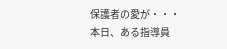保護者の愛が・・・
本日、ある指導員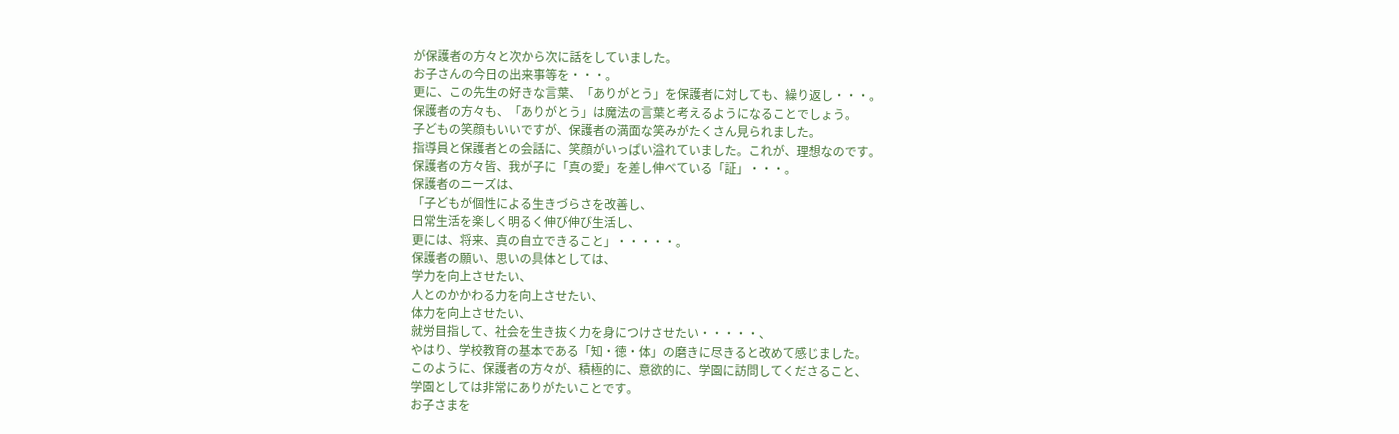が保護者の方々と次から次に話をしていました。
お子さんの今日の出来事等を・・・。
更に、この先生の好きな言葉、「ありがとう」を保護者に対しても、繰り返し・・・。
保護者の方々も、「ありがとう」は魔法の言葉と考えるようになることでしょう。
子どもの笑顔もいいですが、保護者の満面な笑みがたくさん見られました。
指導員と保護者との会話に、笑顔がいっぱい溢れていました。これが、理想なのです。
保護者の方々皆、我が子に「真の愛」を差し伸べている「証」・・・。
保護者のニーズは、
「子どもが個性による生きづらさを改善し、
日常生活を楽しく明るく伸び伸び生活し、
更には、将来、真の自立できること」・・・・・。
保護者の願い、思いの具体としては、
学力を向上させたい、
人とのかかわる力を向上させたい、
体力を向上させたい、
就労目指して、社会を生き抜く力を身につけさせたい・・・・・、
やはり、学校教育の基本である「知・徳・体」の磨きに尽きると改めて感じました。
このように、保護者の方々が、積極的に、意欲的に、学園に訪問してくださること、
学園としては非常にありがたいことです。
お子さまを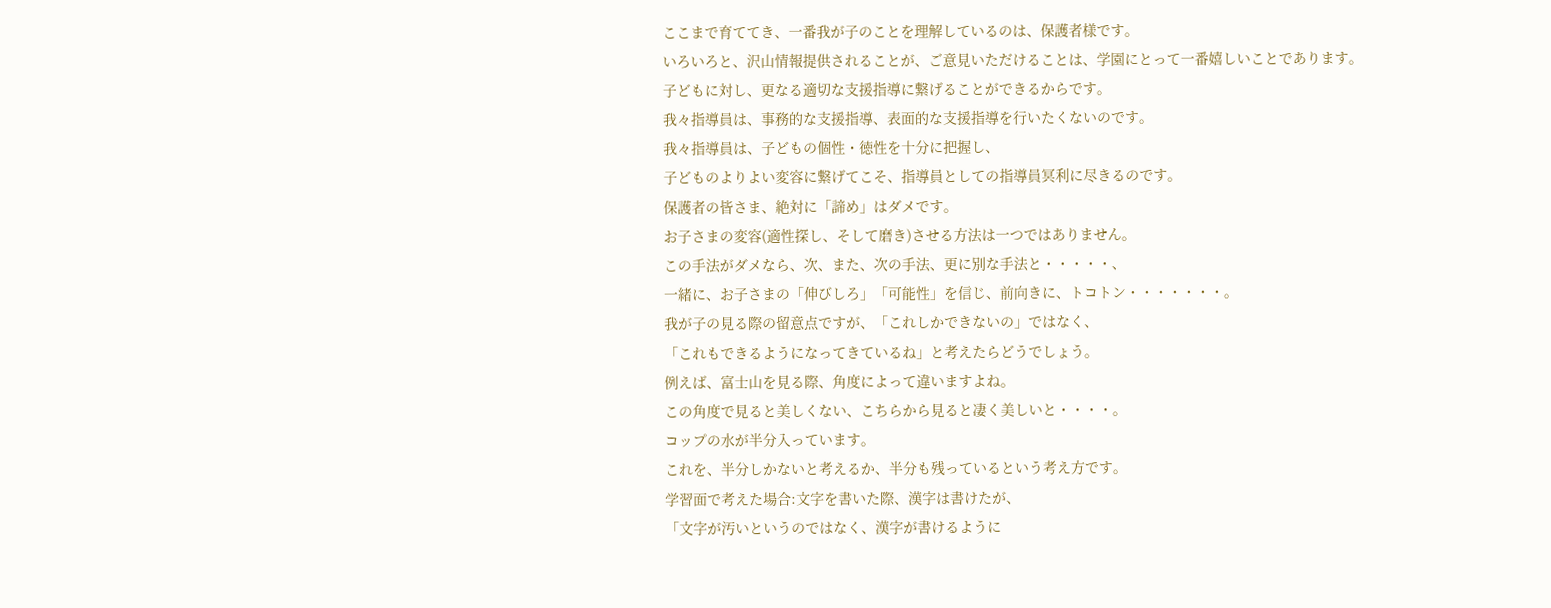ここまで育ててき、一番我が子のことを理解しているのは、保護者様です。
いろいろと、沢山情報提供されることが、ご意見いただけることは、学園にとって一番嬉しいことであります。
子どもに対し、更なる適切な支援指導に繋げることができるからです。
我々指導員は、事務的な支援指導、表面的な支援指導を行いたくないのです。
我々指導員は、子どもの個性・徳性を十分に把握し、
子どものよりよい変容に繋げてこそ、指導員としての指導員冥利に尽きるのです。
保護者の皆さま、絶対に「諦め」はダメです。
お子さまの変容(適性探し、そして磨き)させる方法は一つではありません。
この手法がダメなら、次、また、次の手法、更に別な手法と・・・・・、
一緒に、お子さまの「伸びしろ」「可能性」を信じ、前向きに、トコトン・・・・・・・。
我が子の見る際の留意点ですが、「これしかできないの」ではなく、
「これもできるようになってきているね」と考えたらどうでしょう。
例えば、富士山を見る際、角度によって違いますよね。
この角度で見ると美しくない、こちらから見ると凄く美しいと・・・・。
コップの水が半分入っています。
これを、半分しかないと考えるか、半分も残っているという考え方です。
学習面で考えた場合:文字を書いた際、漢字は書けたが、
「文字が汚いというのではなく、漢字が書けるように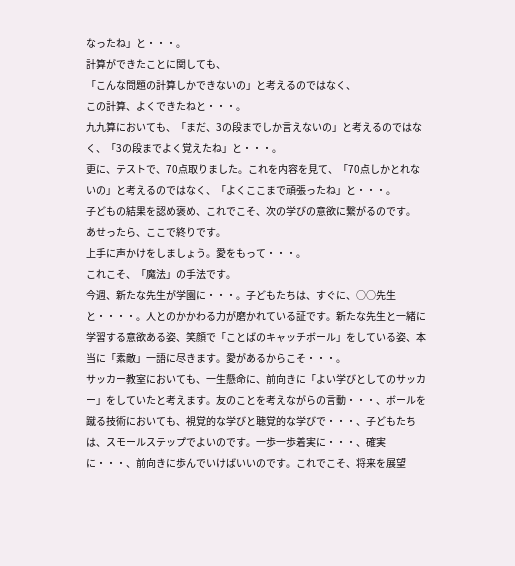なったね」と・・・。
計算ができたことに関しても、
「こんな問題の計算しかできないの」と考えるのではなく、
この計算、よくできたねと・・・。
九九算においても、「まだ、3の段までしか言えないの」と考えるのではなく、「3の段までよく覚えたね」と・・・。
更に、テストで、70点取りました。これを内容を見て、「70点しかとれないの」と考えるのではなく、「よくここまで頑張ったね」と・・・。
子どもの結果を認め褒め、これでこそ、次の学びの意欲に繋がるのです。
あせったら、ここで終りです。
上手に声かけをしましょう。愛をもって・・・。
これこそ、「魔法」の手法です。
今週、新たな先生が学園に・・・。子どもたちは、すぐに、○○先生と・・・・。人とのかかわる力が磨かれている証です。新たな先生と一緒に学習する意欲ある姿、笑顔で「ことばのキャッチボール」をしている姿、本当に「素敵」一語に尽きます。愛があるからこそ・・・。
サッカー教室においても、一生懸命に、前向きに「よい学びとしてのサッカー」をしていたと考えます。友のことを考えながらの言動・・・、ボールを蹴る技術においても、視覚的な学びと聴覚的な学びで・・・、子どもたちは、スモールステップでよいのです。一歩一歩着実に・・・、確実に・・・、前向きに歩んでいけばいいのです。これでこそ、将来を展望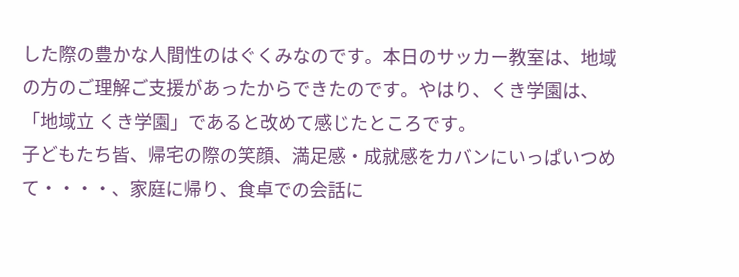した際の豊かな人間性のはぐくみなのです。本日のサッカー教室は、地域の方のご理解ご支援があったからできたのです。やはり、くき学園は、「地域立 くき学園」であると改めて感じたところです。
子どもたち皆、帰宅の際の笑顔、満足感・成就感をカバンにいっぱいつめて・・・・、家庭に帰り、食卓での会話に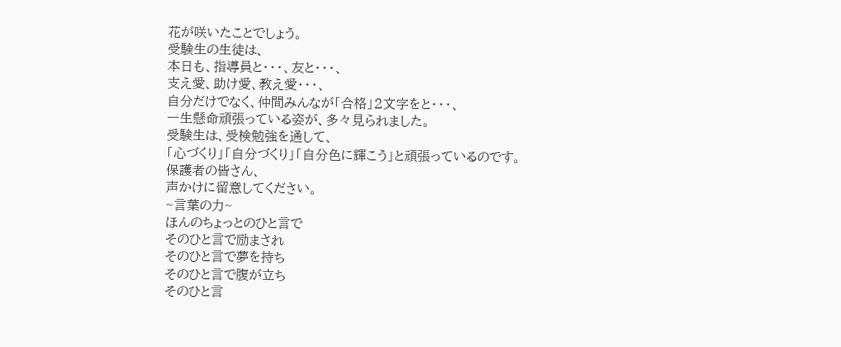花が咲いたことでしょう。
受験生の生徒は、
本日も、指導員と・・・、友と・・・、
支え愛、助け愛、教え愛・・・、
自分だけでなく、仲間みんなが「合格」2文字をと・・・、
一生懸命頑張っている姿が、多々見られました。
受験生は、受検勉強を通して、
「心づくり」「自分づくり」「自分色に輝こう」と頑張っているのです。
保護者の皆さん、
声かけに留意してください。
~言葉の力~
ほんのちょっとのひと言で
そのひと言で励まされ
そのひと言で夢を持ち
そのひと言で腹が立ち
そのひと言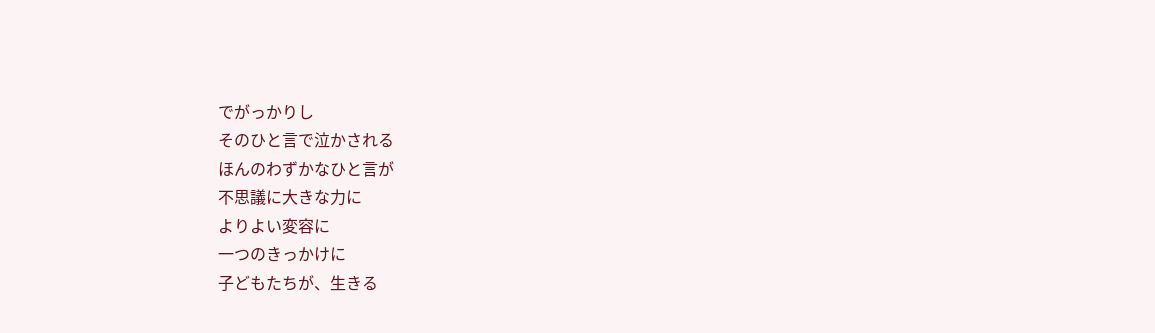でがっかりし
そのひと言で泣かされる
ほんのわずかなひと言が
不思議に大きな力に
よりよい変容に
一つのきっかけに
子どもたちが、生きる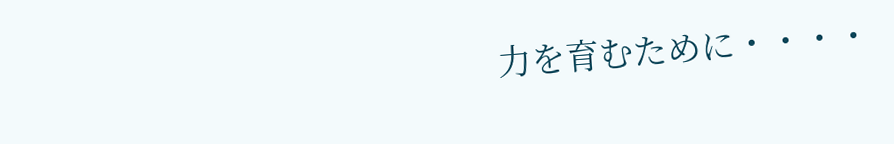力を育むために・・・・